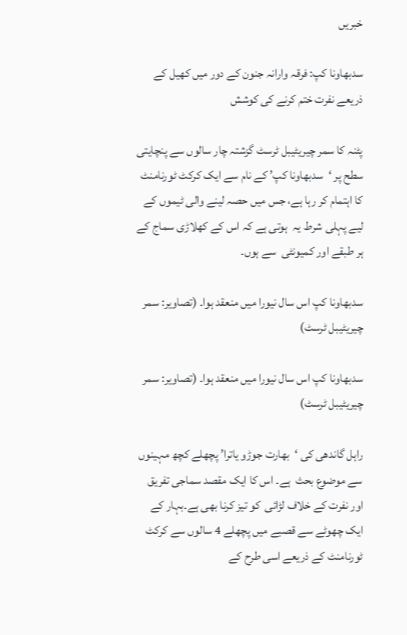خبریں

سدبھاونا کپ: فرقہ وارانہ جنون کے دور میں کھیل کے ذریعے نفرت ختم کرنے کی کوشش

پٹنہ کا سمر چیریٹیبل ٹرسٹ گزشتہ چار سالوں سے پنچایتی سطح پر ‘سدبھاونا کپ’ کے نام سے ایک کرکٹ ٹورنامنٹ کا اہتمام کر رہا ہے، جس میں حصہ لینے والی ٹیموں کے لیے پہلی شرط یہ  ہوتی ہے کہ اس کے کھلاڑی سماج کے ہر طبقے اور کمیونٹی  سے ہوں۔

سدبھاونا کپ اس سال نیورا میں منعقد ہوا۔ (تصاویر: سمر چیریٹیبل ٹرسٹ)

سدبھاونا کپ اس سال نیورا میں منعقد ہوا۔ (تصاویر: سمر چیریٹیبل ٹرسٹ)

راہل گاندھی کی ‘بھارت جوڑو یاترا’ پچھلے کچھ مہینوں سے موضوع بحث  ہے۔ اس کا ایک مقصد سماجی تفریق  اور نفرت کے خلاف لڑائی  کو تیز کرنا بھی ہے۔بہار کے ایک چھوٹے سے قصبے میں پچھلے 4 سالوں سے کرکٹ ٹورنامنٹ کے ذریعے اسی طرح کے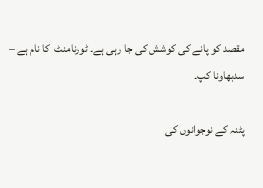مقصد کو پانے کی کوشش کی جا رہی ہے۔ ٹورنامنٹ  کا نام ہے – سدبھاونا کپ۔

پٹنہ کے نوجوانوں کی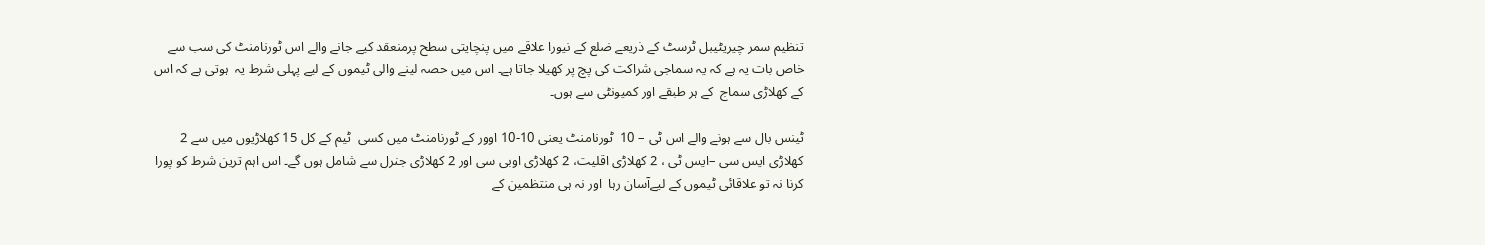تنظیم سمر چیریٹیبل ٹرسٹ کے ذریعے ضلع کے نیورا علاقے میں پنچایتی سطح پرمنعقد کیے جانے والے اس ٹورنامنٹ کی سب سے خاص بات یہ ہے کہ یہ سماجی شراکت کی پچ پر کھیلا جاتا ہے۔ اس میں حصہ لینے والی ٹیموں کے لیے پہلی شرط یہ  ہوتی ہے کہ اس کے کھلاڑی سماج  کے ہر طبقے اور کمیونٹی سے ہوں۔

ٹینس بال سے ہونے والے اس ٹی – 10  ٹورنامنٹ یعنی 10-10 اوور کے ٹورنامنٹ میں کسی  ٹیم کے کل 15 کھلاڑیوں میں سے 2 کھلاڑی ایس سی –ایس ٹی ، 2 کھلاڑی اقلیت، 2 کھلاڑی اوبی سی اور 2 کھلاڑی جنرل سے شامل ہوں گے۔ اس اہم ترین شرط کو پورا کرنا نہ تو علاقائی ٹیموں کے لیےآسان رہا  اور نہ ہی منتظمین کے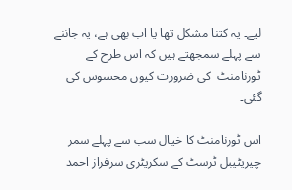لیے۔ یہ کتنا مشکل تھا یا اب بھی ہے، یہ جاننے سے پہلے سمجھتے ہیں کہ اس طرح کے ٹورنامنٹ  کی ضرورت کیوں محسوس کی گئی۔

اس ٹورنامنٹ کا خیال سب سے پہلے سمر چیریٹیبل ٹرسٹ کے سکریٹری سرفراز احمد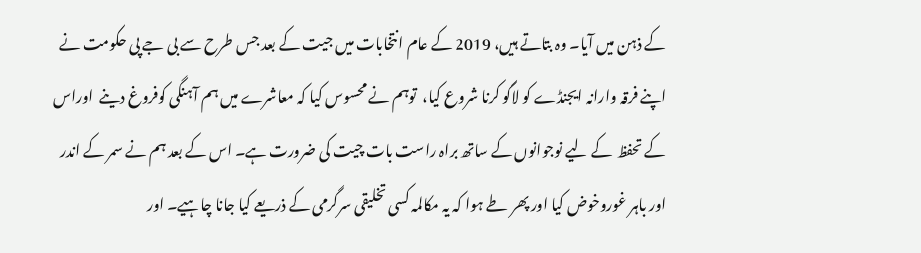کے ذہن میں آیا۔ وہ بتاتے ہیں، 2019 کے عام انتخابات میں جیت کے بعد جس طرح سے بی جے پی حکومت نے اپنے فرقہ وارانہ ایجنڈے کو لاگو کرنا شروع کیا،  توہم نے محسوس کیا کہ معاشرے میں ہم آہنگی کوفروغ دینے  اوراس کے تحفظ  کے لیے نوجوانوں کے ساتھ براہ راست بات چیت کی ضرورت ہے۔ اس کے بعد ہم نے سمر کے اندر اور باہر غوروخوض کیا اور پھر طے ہوا کہ یہ مکالمہ کسی تخلیقی سرگرمی کے ذریعے کیا جانا چاہیے۔ اور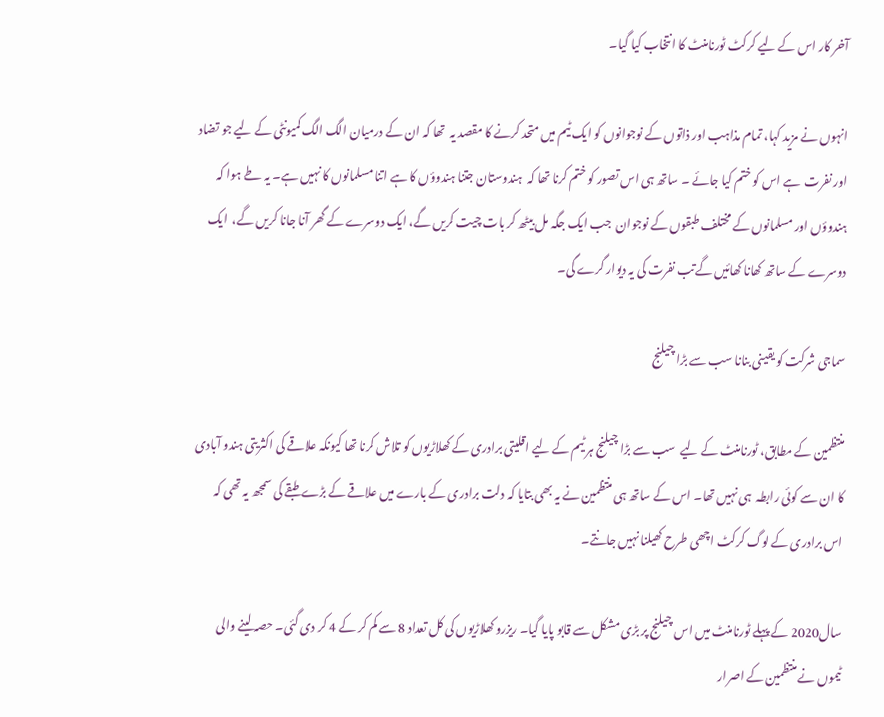آخر کار اس کے لیے کرکٹ ٹورنامنٹ کا انتخاب کیا گیا۔

انہوں نے مزید کہا، تمام مذاہب اور ذاتوں کے نوجوانوں کو ایک ٹیم میں متحد کرنے کا مقصد یہ  تھا کہ ان کے درمیان الگ الگ کمیونٹی کے لیے جو تضاد اور نفرت  ہے اس کو ختم کیا جائے ۔ ساتھ ہی اس تصور کو ختم کرنا تھا کہ  ہندوستان جتنا ہندوؤں کا ہے اتنا مسلمانوں کا نہیں ہے۔ یہ طے ہوا کہ ہندوؤں اور مسلمانوں کے مختلف طبقوں کے نوجوان  جب ایک جگہ مل بیٹھ کر بات چیت کریں گے، ایک دوسرے کے گھر آنا جانا کریں گے،  ایک دوسرے کے ساتھ کھانا کھائیں گےتب نفرت کی یہ دیوار گرے گی۔

سماجی شرکت کو یقینی بنانا سب سے بڑا چیلنج

منتظمین کے مطابق، ٹورنامنٹ کے لیے  سب سے بڑا چیلنج ہر ٹیم کے لیے اقلیتی برادری کے کھلاڑیوں کو تلاش کرنا تھا کیونکہ علاقے کی اکثریتی ہندو آبادی کا ان سے کوئی رابطہ  ہی نہیں تھا۔ اس کے ساتھ ہی منتظمین نے یہ بھی بتایا کہ دلت برادری کے بارے میں علاقے کے بڑے طبقے کی سمجھ یہ تھی کہ اس برادری کے لوگ کرکٹ اچھی طرح کھیلنا نہیں جانتے۔

سال2020 کے پہلے ٹورنامنٹ میں اس چیلنج پر بڑی مشکل سے قابو پایا گیا۔ ریزرو کھلاڑیوں کی کل تعداد 8 سے کم کر کے 4 کر دی گئی۔ حصہ لینے والی ٹیموں نے منتظمین کے اصرار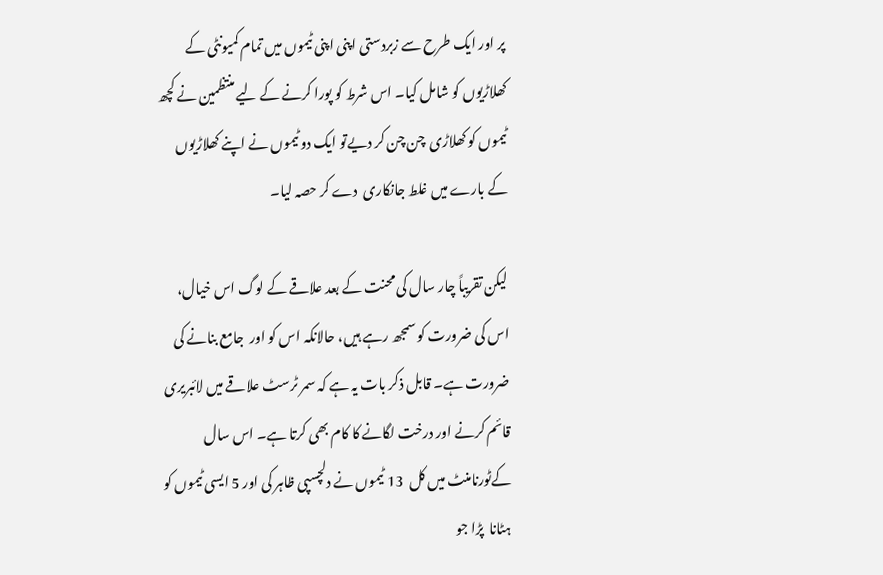پر اور ایک طرح سے زبردستی اپنی اپنی ٹیموں میں تمام کمیونٹی کے کھلاڑیوں کو شامل کیا۔ اس شرط کو پورا کرنے کے لیے منتظمین نے کچھ ٹیموں کو کھلاڑی  چن چن کر دیےتو ایک دو ٹیموں نے اپنے کھلاڑیوں کے بارے میں غلط جانکاری  دے کر حصہ لیا۔

لیکن تقریباً چار سال کی محنت کے بعد علاقے کے لوگ اس خیال، اس کی ضرورت کو سمجھ رہے ہیں، حالانکہ اس کو اور  جامع بنانے کی ضرورت ہے۔ قابل ذکر بات یہ ہے کہ سمر ٹرسٹ علاقے میں لائبریری قائم کرنے اور درخت لگانے کا کام بھی کرتا ہے۔ اس سال کےٹورنامنٹ میں کل  13 ٹیموں نے دلچسپی ظاہر کی اور 5 ایسی ٹیموں کو ہٹانا  پڑا جو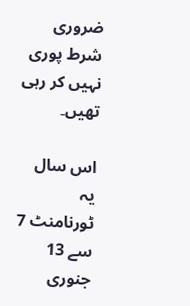ضروری شرط پوری نہیں کر رہی تھیں۔

اس سال یہ ٹورنامنٹ 7 سے 13 جنوری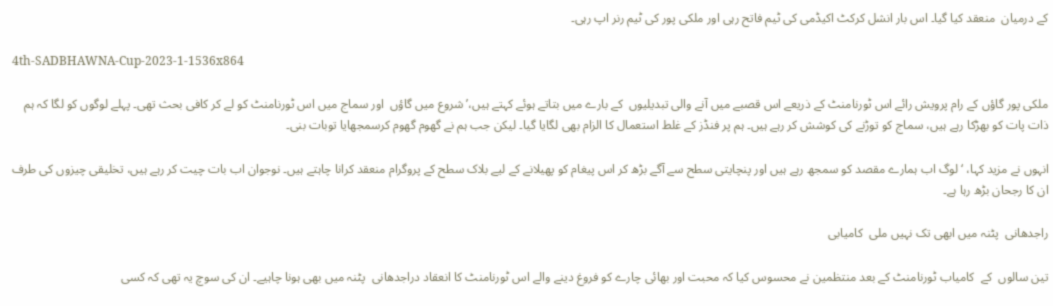کے درمیان  منعقد کیا گیا۔ اس بار انشل کرکٹ اکیڈمی کی ٹیم فاتح رہی اور ملکی پور کی ٹیم رنر اپ رہی۔

4th-SADBHAWNA-Cup-2023-1-1536x864

ملکی پور گاؤں کے رام پرویش رائے اس ٹورنامنٹ کے ذریعے اس قصبے میں آنے والی تبدیلیوں  کے بارے میں بتاتے ہوئے کہتے ہیں،’شروع میں گاؤں  اور سماج میں اس ٹورنامنٹ کو لے کر کافی بحث تھی۔ پہلے لوگوں کو لگا کہ ہم ذات پات کو بھڑکا رہے ہیں، سماج کو توڑنے کی کوشش کر رہے ہیں۔ ہم پر فنڈز کے غلط استعمال کا الزام بھی لگایا گیا۔ لیکن جب ہم نے گھوم گھوم کرسمجھایا توبات بنی۔

انہوں نے مزید کہا، ‘لوگ اب ہمارے مقصد کو سمجھ رہے ہیں اور پنچایتی سطح سے آگے بڑھ کر اس پیغام کو پھیلانے کے لیے بلاک سطح کے پروگرام منعقد کرانا چاہتے ہیں۔ نوجوان اب بات چیت کر رہے ہیں، تخلیقی چیزوں کی طرف ان کا رجحان بڑھ رہا ہے۔

راجدھانی  پٹنہ میں ابھی تک نہیں ملی  کامیابی

تین سالوں  کے  کامیاب ٹورنامنٹ کے بعد منتظمین نے محسوس کیا کہ محبت اور بھائی چارے کو فروغ دینے والے اس ٹورنامنٹ کا انعقاد دراجدھانی  پٹنہ میں بھی ہونا چاہیے۔ ان کی سوچ یہ تھی کہ کسی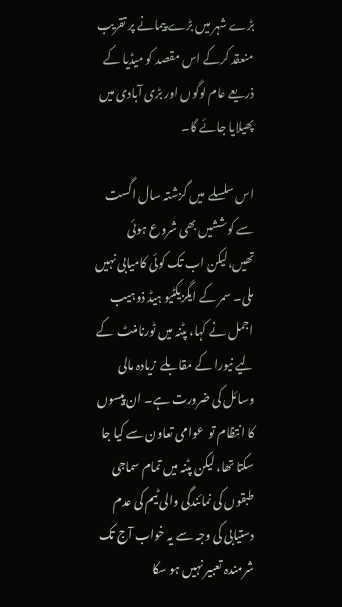بڑے شہر میں بڑے پیمانے پر تقریب منعقد کرکے اس مقصد کو میڈیا کے ذریعے عام لوگوں اور بڑی آبادی میں پھیلایا جائے گا۔

اس سلسلے  میں گزشتہ سال اگست سے کوششیں بھی شروع ہوئی تھیں،لیکن اب تک کوئی کامیابی نہیں ملی۔ سمر کے ایگزیکٹیو ہیڈ ذوہیب اجمل نے کہا، پٹنہ میں ٹورنامنٹ  کے لیے نیورا کے مقابلے  زیادہ مالی وسائل کی ضرورت ہے۔ ان پیسوں کا انتظام تو  عوامی تعاون سے کیا جا سکتا تھا، لیکن پٹنہ میں تمام سماجی طبقوں کی نمائندگی والی ٹیم کی عدم دستیابی کی وجہ سے یہ خواب آج تک شرمندہ تعبیر نہیں ہو سکا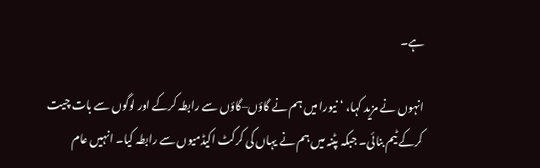ہے۔

انہوں نے مزید کہا، ‘نیورا میں ہم نے گاؤں–گاؤں سے رابطہ کرکے اور لوگوں سے بات چیت کرکے ٹیم بنائی۔ جبکہ پٹنہ میں ہم نے یہاں کی کرکٹ اکیڈمیوں سے رابطہ کیا۔ انہیں عام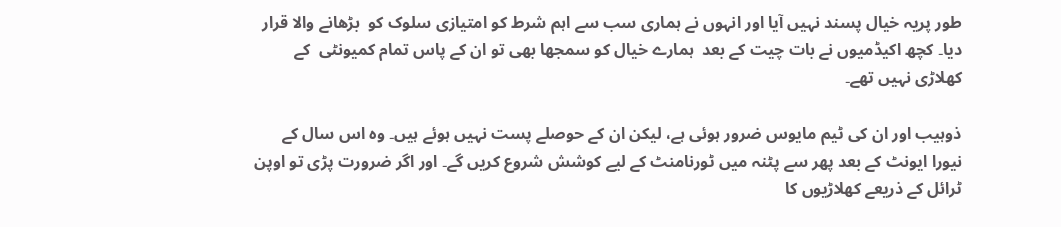طور پریہ خیال پسند نہیں آیا اور انہوں نے ہماری سب سے اہم شرط کو امتیازی سلوک کو  بڑھانے والا قرار دیا۔ کچھ اکیڈمیوں نے بات چیت کے بعد  ہمارے خیال کو سمجھا بھی تو ان کے پاس تمام کمیونٹی  کے کھلاڑی نہیں تھے۔

ذوہیب اور ان کی ٹیم مایوس ضرور ہوئی ہے، لیکن ان کے حوصلے پست نہیں ہوئے ہیں۔ وہ اس سال کے نیورا ایونٹ کے بعد پھر سے پٹنہ میں ٹورنامنٹ کے لیے کوشش شروع کریں گے۔ اور اگر ضرورت پڑی تو اوپن ٹرائل کے ذریعے کھلاڑیوں کا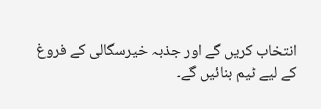انتخاب کریں گے اور جذبہ خیرسگالی کے فروغ  کے لیے ٹیم بنائیں گے۔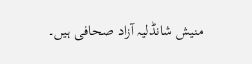منیش شانڈلیہ آزاد صحافی ہیں۔